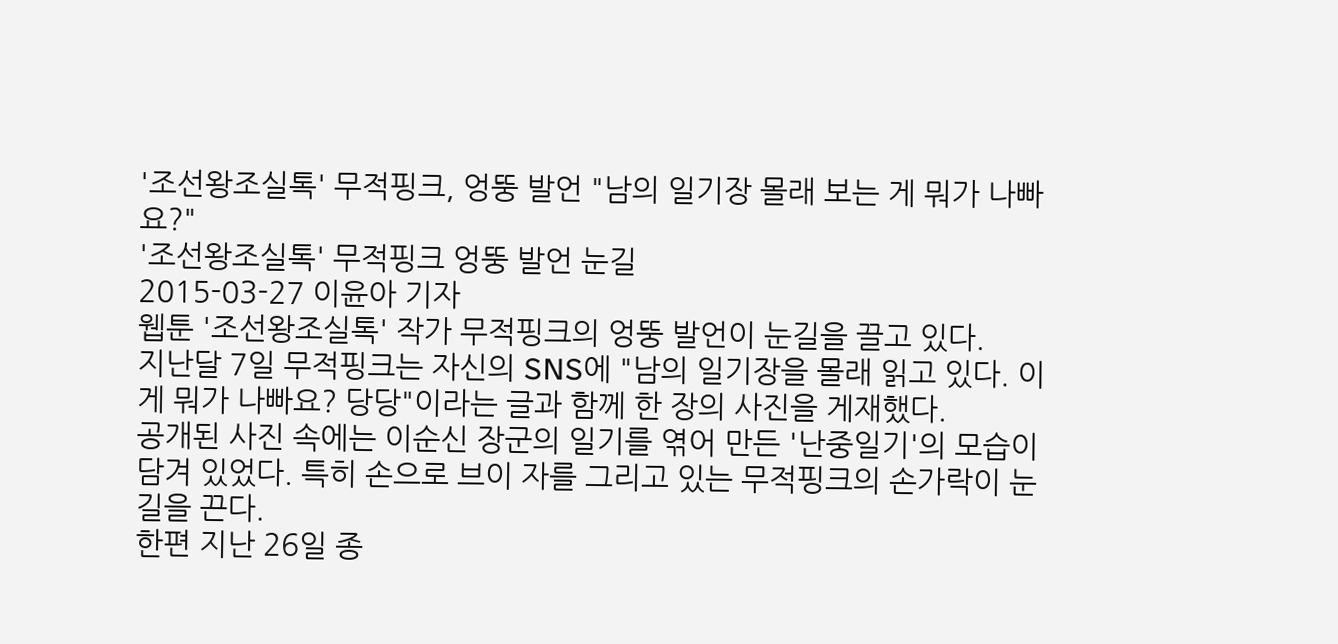'조선왕조실톡' 무적핑크, 엉뚱 발언 "남의 일기장 몰래 보는 게 뭐가 나빠요?"
'조선왕조실톡' 무적핑크 엉뚱 발언 눈길
2015-03-27 이윤아 기자
웹툰 '조선왕조실톡' 작가 무적핑크의 엉뚱 발언이 눈길을 끌고 있다.
지난달 7일 무적핑크는 자신의 SNS에 "남의 일기장을 몰래 읽고 있다. 이게 뭐가 나빠요? 당당"이라는 글과 함께 한 장의 사진을 게재했다.
공개된 사진 속에는 이순신 장군의 일기를 엮어 만든 '난중일기'의 모습이 담겨 있었다. 특히 손으로 브이 자를 그리고 있는 무적핑크의 손가락이 눈길을 끈다.
한편 지난 26일 종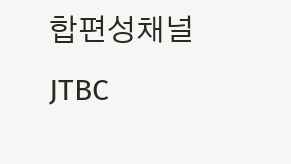합편성채널 JTBC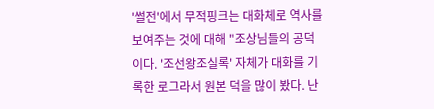'썰전'에서 무적핑크는 대화체로 역사를 보여주는 것에 대해 "조상님들의 공덕이다. '조선왕조실록' 자체가 대화를 기록한 로그라서 원본 덕을 많이 봤다. 난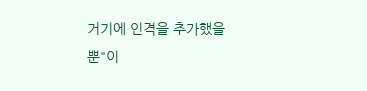거기에 인격을 추가했을 뿐"이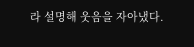라 설명해 웃음을 자아냈다.